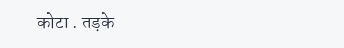कोटा . तड़के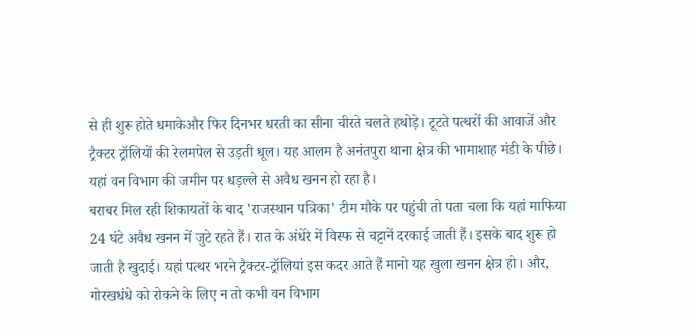से ही शुरू होते धमाकेऔर फिर दिनभर धरती का सीना चीरते चलते हथोड़े। टूटते पत्थरों की आवाजें और ट्रैक्टर ट्रॉलियों की रेलमपेल से उड़ती धूल। यह आलम है अनंतपुरा थाना क्षेत्र की भामाशाह मंडी के पीछे। यहां वन विभाग की जमीन पर धड़ल्ले से अवैध खनन हो रहा है।
बराबर मिल रही शिकायतों के बाद 'राजस्थान पत्रिका' टीम मौके पर पहुंची तो पता चला कि यहां माफिया 24 घंटे अवैध खनन में जुटे रहते हैं। रात के अंधेरे में विस्फ से चट्टानें दरकाई जाती हैं। इसके बाद शुरू हो जाती है खुदाई। यहां पत्थर भरने ट्रैक्टर-ट्रॉलियां इस कदर आते हैं मानो यह खुला खनन क्षेत्र हो। और, गोरखधंधे को रोकने के लिए न तो कभी वन विभाग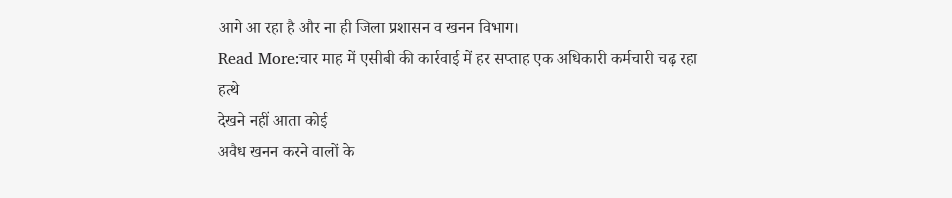आगे आ रहा है और ना ही जिला प्रशासन व खनन विभाग।
Read More:चार माह में एसीबी की कार्रवाई में हर सप्ताह एक अधिकारी कर्मचारी चढ़ रहा हत्थे
देखने नहीं आता कोई
अवैध खनन करने वालों के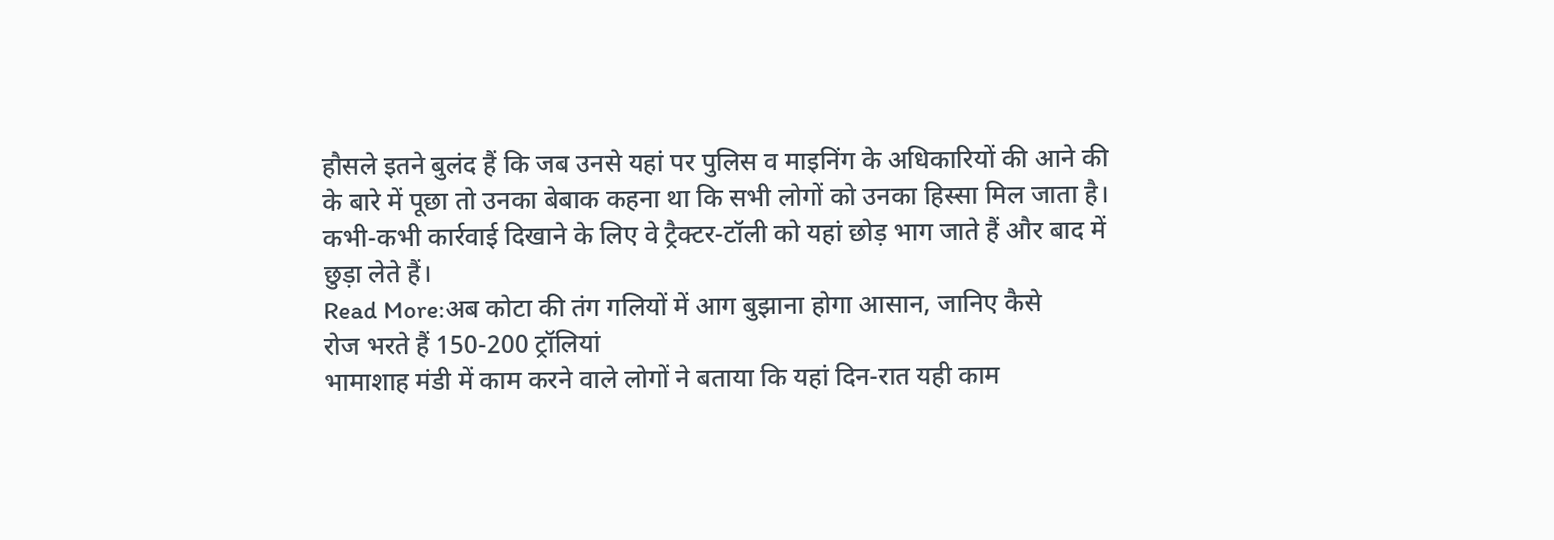हौसले इतने बुलंद हैं कि जब उनसे यहां पर पुलिस व माइनिंग के अधिकारियों की आने की के बारे में पूछा तो उनका बेबाक कहना था कि सभी लोगों को उनका हिस्सा मिल जाता है। कभी-कभी कार्रवाई दिखाने के लिए वे ट्रैक्टर-टॉली को यहां छोड़ भाग जाते हैं और बाद में छुड़ा लेते हैं।
Read More:अब कोटा की तंग गलियों में आग बुझाना होगा आसान, जानिए कैसे
रोज भरते हैं 150-200 ट्रॉलियां
भामाशाह मंडी में काम करने वाले लोगों ने बताया कि यहां दिन-रात यही काम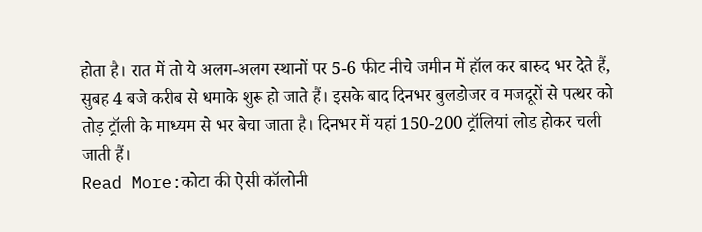होता है। रात में तो ये अलग-अलग स्थानों पर 5-6 फीट नीचे जमीन में हॉल कर बारुद भर देते हैं, सुबह 4 बजे करीब से धमाके शुरू हो जाते हैं। इसके बाद दिनभर बुलडोजर व मजदूरों से पत्थर को तोड़ ट्रॉली के माध्यम से भर बेचा जाता है। दिनभर में यहां 150-200 ट्रॉलियां लोड होकर चली जाती हैं।
Read More:कोटा की ऐसी कॉलोनी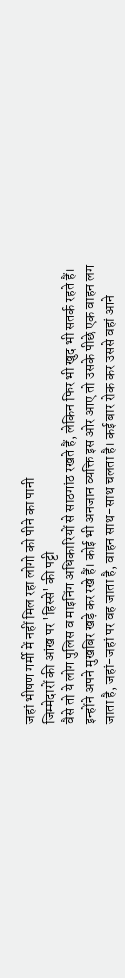जहां भीषण गर्मी में नहीं मिल रहा लोगो को पीने का पानी
जिम्मेदारों की आंख पर 'हिस्से' की पट्टी
वैसे तो ये लोग पुलिस व माइनिंग अधिकारियों से साठगांठ रखते हैं, लेकिन फिर भी खुद भी सतर्क रहते हैं। इन्होंने अपने मुखबिर खड़े कर रखे हैं। कोई भी अनजान व्यक्ति इस ओर आए तो उसके पीछे एक वाहन लग जाता है, जहां-जहां पर वह जाता है, वाहन साथ-साथ चलता है। कई बार रोक कर उससे वहां आने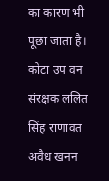का कारण भी पूछा जाता है।
कोटा उप वन संरक्षक ललित सिंह राणावत अवैध खनन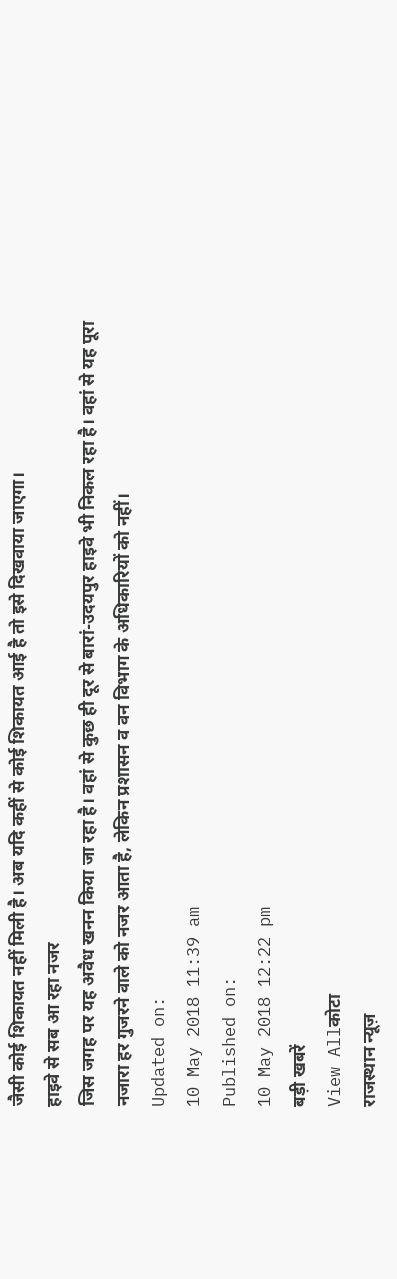जैसी कोई शिकायत नहीं मिली है। अब यदि कहीं से कोई शिकायत आई है तो इसे दिखवाया जाएगा।
हाइवे से सब आ रहा नजर
जिस जगह पर यह अवैध खनन किया जा रहा है। वहां से कुछ ही दूर से बारां-उदयपुर हाइवे भी निकल रहा है। वहां से यह पूरा नजारा हर गुजरने वाले को नजर आता है, लेकिन प्रशासन व वन विभाग के अधिकारियों को नहीं।
Updated on:
10 May 2018 11:39 am
Published on:
10 May 2018 12:22 pm
बड़ी खबरें
View Allकोटा
राजस्थान न्यूज़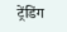ट्रेंडिंग